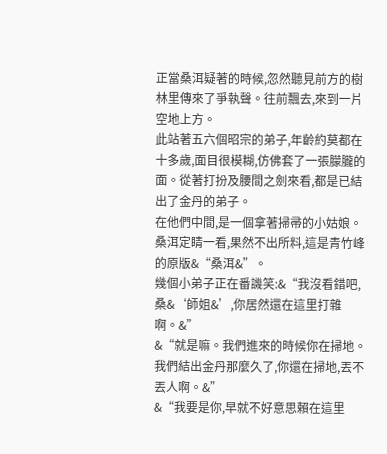正當桑洱疑著的時候,忽然聽見前方的樹林里傳來了爭執聲。往前飄去,來到一片空地上方。
此站著五六個昭宗的弟子,年齡約莫都在十多歲,面目很模糊,仿佛套了一張朦朧的面。從著打扮及腰間之劍來看,都是已結出了金丹的弟子。
在他們中間,是一個拿著掃帚的小姑娘。
桑洱定睛一看,果然不出所料,這是青竹峰的原版&“桑洱&”。
幾個小弟子正在番譏笑:&“我沒看錯吧,桑&‘師姐&’,你居然還在這里打雜啊。&”
&“就是嘛。我們進來的時候你在掃地。我們結出金丹那麼久了,你還在掃地,丟不丟人啊。&”
&“我要是你,早就不好意思賴在這里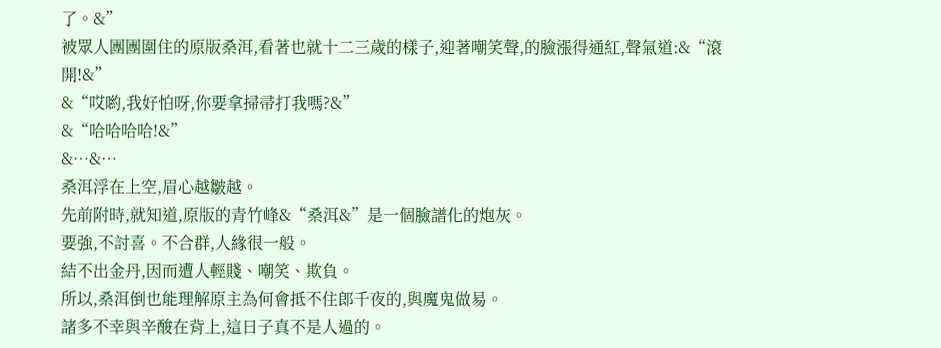了。&”
被眾人團團圍住的原版桑洱,看著也就十二三歲的樣子,迎著嘲笑聲,的臉漲得通紅,聲氣道:&“滾開!&”
&“哎喲,我好怕呀,你要拿掃帚打我嗎?&”
&“哈哈哈哈!&”
&…&…
桑洱浮在上空,眉心越皺越。
先前附時,就知道,原版的青竹峰&“桑洱&”是一個臉譜化的炮灰。
要強,不討喜。不合群,人緣很一般。
結不出金丹,因而遭人輕賤、嘲笑、欺負。
所以,桑洱倒也能理解原主為何會抵不住郎千夜的,與魔鬼做易。
諸多不幸與辛酸在背上,這日子真不是人過的。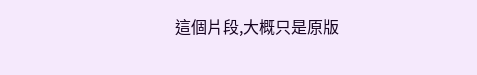這個片段,大概只是原版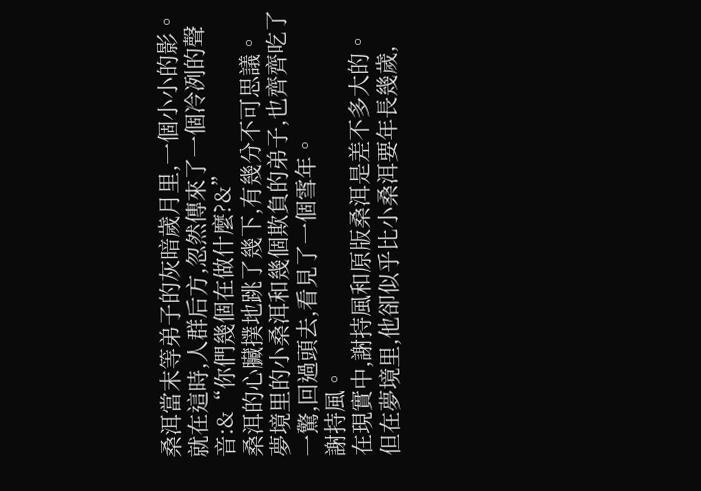桑洱當末等弟子的灰暗歲月里,一個小小的影。
就在這時,人群后方,忽然傳來了一個冷冽的聲音:&“你們幾個在做什麼?&”
桑洱的心臟撲地跳了幾下,有幾分不可思議。
夢境里的小桑洱和幾個欺負的弟子,也齊齊吃了一驚,回過頭去,看見了一個雪年。
謝持風。
在現實中,謝持風和原版桑洱是差不多大的。
但在夢境里,他卻似乎比小桑洱要年長幾歲,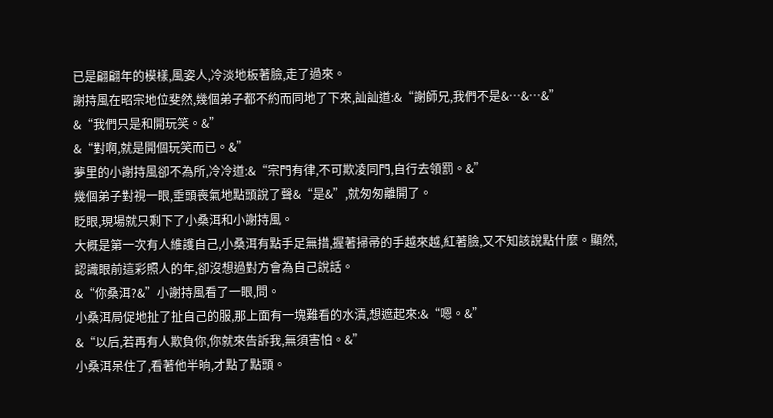已是翩翩年的模樣,風姿人,冷淡地板著臉,走了過來。
謝持風在昭宗地位斐然,幾個弟子都不約而同地了下來,訕訕道:&“謝師兄,我們不是&…&…&”
&“我們只是和開玩笑。&”
&“對啊,就是開個玩笑而已。&”
夢里的小謝持風卻不為所,冷冷道:&“宗門有律,不可欺凌同門,自行去領罰。&”
幾個弟子對視一眼,垂頭喪氣地點頭說了聲&“是&”,就匆匆離開了。
眨眼,現場就只剩下了小桑洱和小謝持風。
大概是第一次有人維護自己,小桑洱有點手足無措,握著掃帚的手越來越,紅著臉,又不知該說點什麼。顯然,認識眼前這彩照人的年,卻沒想過對方會為自己說話。
&“你桑洱?&”小謝持風看了一眼,問。
小桑洱局促地扯了扯自己的服,那上面有一塊難看的水漬,想遮起來:&“嗯。&”
&“以后,若再有人欺負你,你就來告訴我,無須害怕。&”
小桑洱呆住了,看著他半晌,才點了點頭。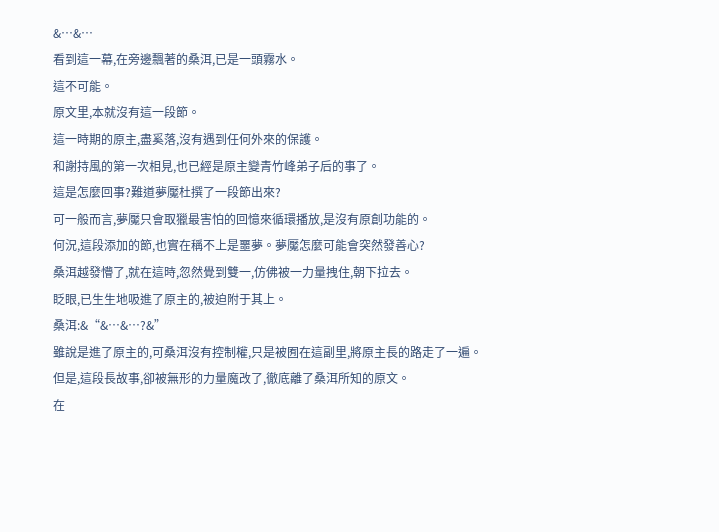&…&…
看到這一幕,在旁邊飄著的桑洱,已是一頭霧水。
這不可能。
原文里,本就沒有這一段節。
這一時期的原主,盡奚落,沒有遇到任何外來的保護。
和謝持風的第一次相見,也已經是原主變青竹峰弟子后的事了。
這是怎麼回事?難道夢魘杜撰了一段節出來?
可一般而言,夢魘只會取獵最害怕的回憶來循環播放,是沒有原創功能的。
何況,這段添加的節,也實在稱不上是噩夢。夢魘怎麼可能會突然發善心?
桑洱越發懵了,就在這時,忽然覺到雙一,仿佛被一力量拽住,朝下拉去。
眨眼,已生生地吸進了原主的,被迫附于其上。
桑洱:&“&…&…?&”
雖說是進了原主的,可桑洱沒有控制權,只是被囿在這副里,將原主長的路走了一遍。
但是,這段長故事,卻被無形的力量魔改了,徹底離了桑洱所知的原文。
在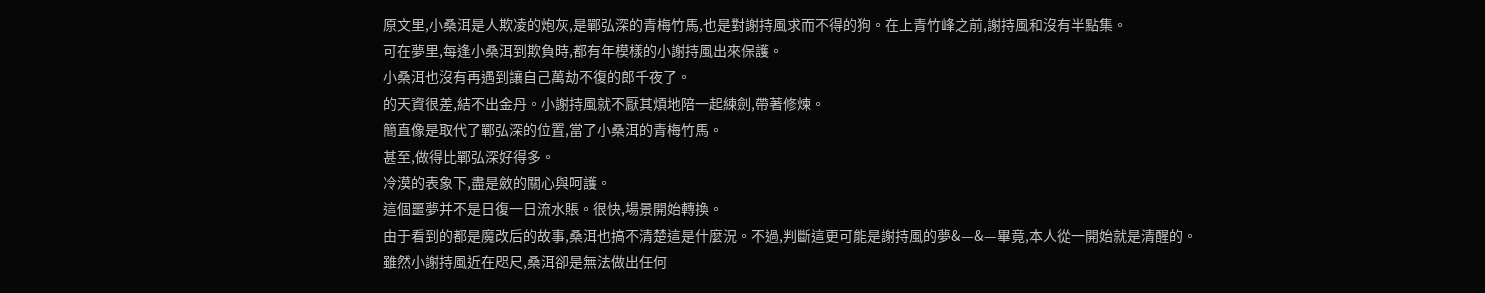原文里,小桑洱是人欺凌的炮灰,是鄲弘深的青梅竹馬,也是對謝持風求而不得的狗。在上青竹峰之前,謝持風和沒有半點集。
可在夢里,每逢小桑洱到欺負時,都有年模樣的小謝持風出來保護。
小桑洱也沒有再遇到讓自己萬劫不復的郎千夜了。
的天資很差,結不出金丹。小謝持風就不厭其煩地陪一起練劍,帶著修煉。
簡直像是取代了鄲弘深的位置,當了小桑洱的青梅竹馬。
甚至,做得比鄲弘深好得多。
冷漠的表象下,盡是斂的關心與呵護。
這個噩夢并不是日復一日流水賬。很快,場景開始轉換。
由于看到的都是魔改后的故事,桑洱也搞不清楚這是什麼況。不過,判斷這更可能是謝持風的夢&—&—畢竟,本人從一開始就是清醒的。
雖然小謝持風近在咫尺,桑洱卻是無法做出任何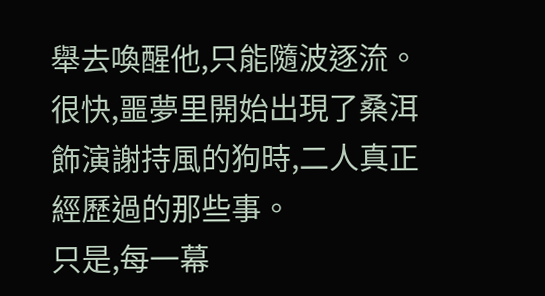舉去喚醒他,只能隨波逐流。
很快,噩夢里開始出現了桑洱飾演謝持風的狗時,二人真正經歷過的那些事。
只是,每一幕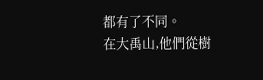都有了不同。
在大禹山,他們從樹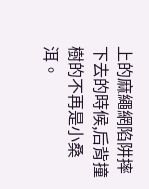上的麻繩網陷阱摔下去的時候,后背撞樹的不再是小桑洱。